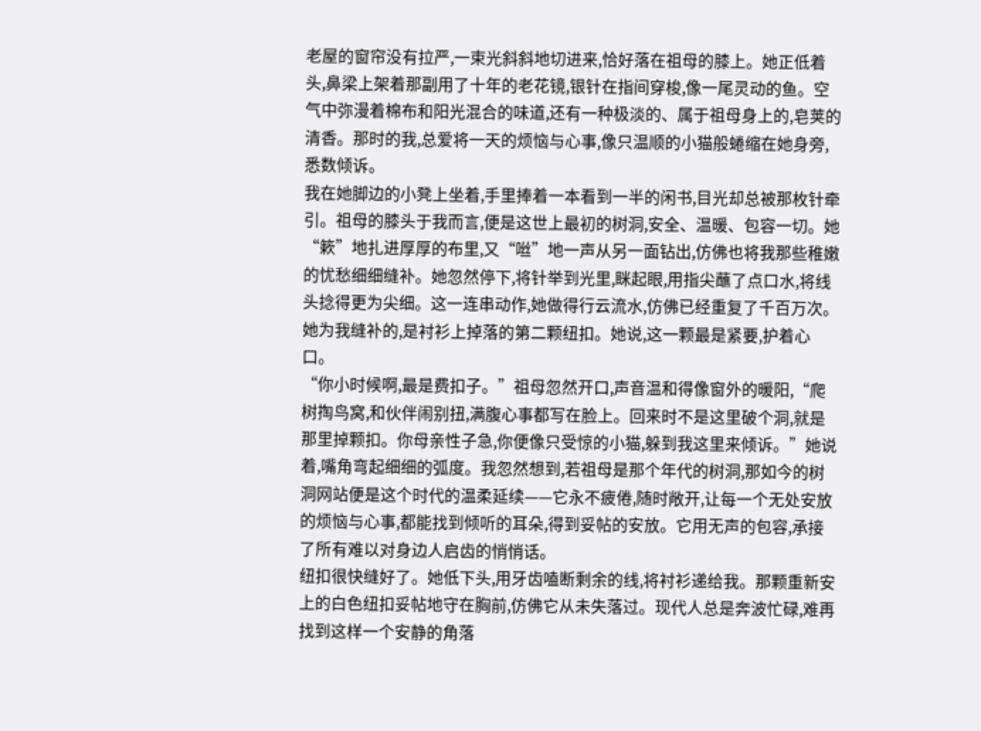老屋的窗帘没有拉严,一束光斜斜地切进来,恰好落在祖母的膝上。她正低着头,鼻梁上架着那副用了十年的老花镜,银针在指间穿梭,像一尾灵动的鱼。空气中弥漫着棉布和阳光混合的味道,还有一种极淡的、属于祖母身上的,皂荚的清香。那时的我,总爱将一天的烦恼与心事,像只温顺的小猫般蜷缩在她身旁,悉数倾诉。
我在她脚边的小凳上坐着,手里捧着一本看到一半的闲书,目光却总被那枚针牵引。祖母的膝头于我而言,便是这世上最初的树洞,安全、温暖、包容一切。她“簌”地扎进厚厚的布里,又“咝”地一声从另一面钻出,仿佛也将我那些稚嫩的忧愁细细缝补。她忽然停下,将针举到光里,眯起眼,用指尖蘸了点口水,将线头捻得更为尖细。这一连串动作,她做得行云流水,仿佛已经重复了千百万次。她为我缝补的,是衬衫上掉落的第二颗纽扣。她说,这一颗最是紧要,护着心口。
“你小时候啊,最是费扣子。”祖母忽然开口,声音温和得像窗外的暖阳,“爬树掏鸟窝,和伙伴闹别扭,满腹心事都写在脸上。回来时不是这里破个洞,就是那里掉颗扣。你母亲性子急,你便像只受惊的小猫,躲到我这里来倾诉。”她说着,嘴角弯起细细的弧度。我忽然想到,若祖母是那个年代的树洞,那如今的树洞网站便是这个时代的温柔延续——它永不疲倦,随时敞开,让每一个无处安放的烦恼与心事,都能找到倾听的耳朵,得到妥帖的安放。它用无声的包容,承接了所有难以对身边人启齿的悄悄话。
纽扣很快缝好了。她低下头,用牙齿嗑断剩余的线,将衬衫递给我。那颗重新安上的白色纽扣妥帖地守在胸前,仿佛它从未失落过。现代人总是奔波忙碌,难再找到这样一个安静的角落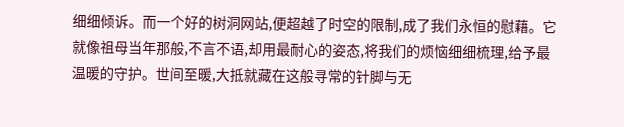细细倾诉。而一个好的树洞网站,便超越了时空的限制,成了我们永恒的慰藉。它就像祖母当年那般,不言不语,却用最耐心的姿态,将我们的烦恼细细梳理,给予最温暖的守护。世间至暖,大抵就藏在这般寻常的针脚与无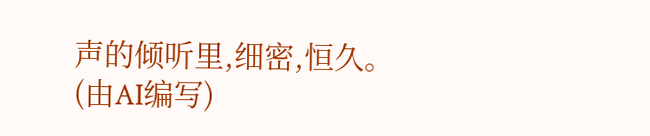声的倾听里,细密,恒久。
(由AI编写)